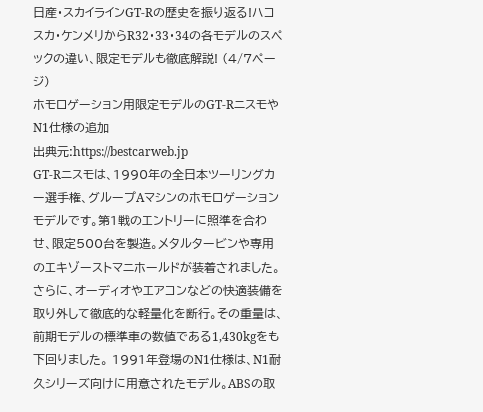日産・スカイラインGT-Rの歴史を振り返る!ハコスカ・ケンメリからR32・33・34の各モデルのスペックの違い、限定モデルも徹底解説! (4/7ページ)
ホモロゲーション用限定モデルのGT-RニスモやN1仕様の追加
出典元:https://bestcarweb.jp
GT-Rニスモは、1990年の全日本ツーリングカー選手権、グループAマシンのホモロゲーションモデルです。第1戦のエントリーに照準を合わせ、限定500台を製造。メタルタービンや専用のエキゾーストマニホールドが装着されました。 さらに、オーディオやエアコンなどの快適装備を取り外して徹底的な軽量化を断行。その重量は、前期モデルの標準車の数値である1,430kgをも下回りました。 1991年登場のN1仕様は、N1耐久シリーズ向けに用意されたモデル。ABSの取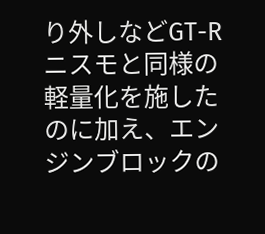り外しなどGT-Rニスモと同様の軽量化を施したのに加え、エンジンブロックの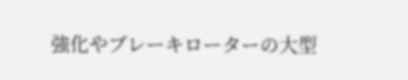強化やブレーキローターの大型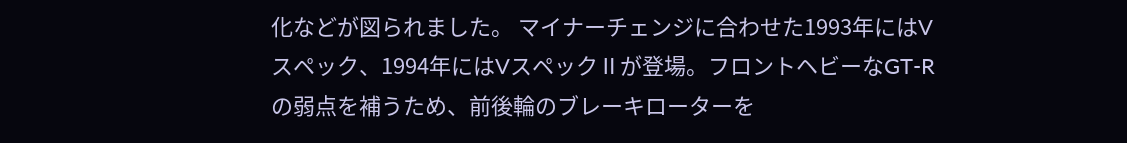化などが図られました。 マイナーチェンジに合わせた1993年にはVスペック、1994年にはVスペックⅡが登場。フロントヘビーなGT-Rの弱点を補うため、前後輪のブレーキローターを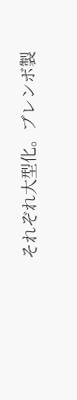それぞれ大型化。ブレンボ製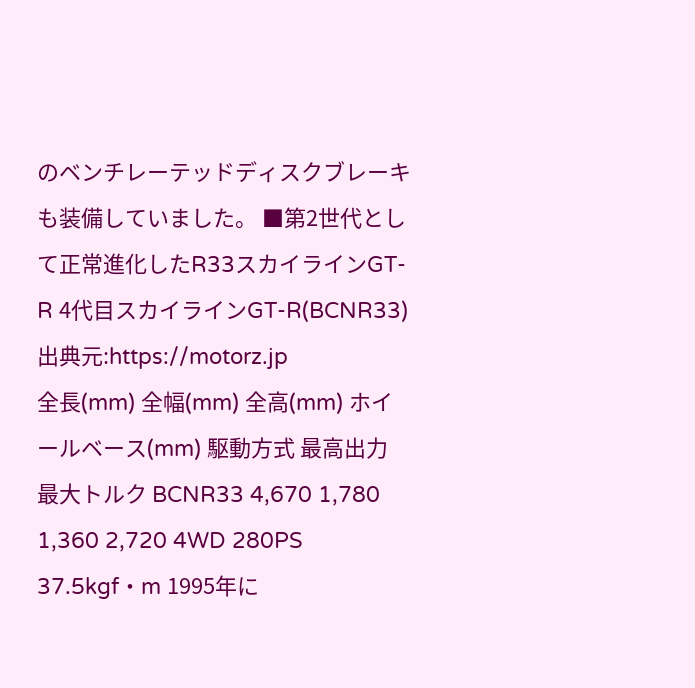のベンチレーテッドディスクブレーキも装備していました。 ■第2世代として正常進化したR33スカイラインGT-R 4代目スカイラインGT-R(BCNR33)出典元:https://motorz.jp
全長(mm) 全幅(mm) 全高(mm) ホイールベース(mm) 駆動方式 最高出力 最大トルク BCNR33 4,670 1,780 1,360 2,720 4WD 280PS 37.5kgf・m 1995年に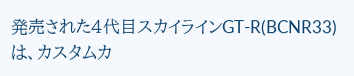発売された4代目スカイラインGT-R(BCNR33)は、カスタムカ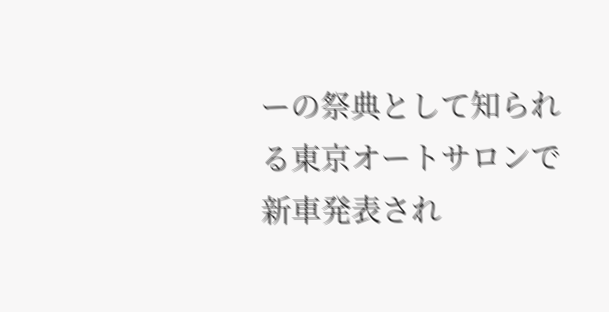ーの祭典として知られる東京オートサロンで新車発表され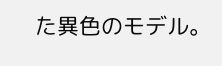た異色のモデル。